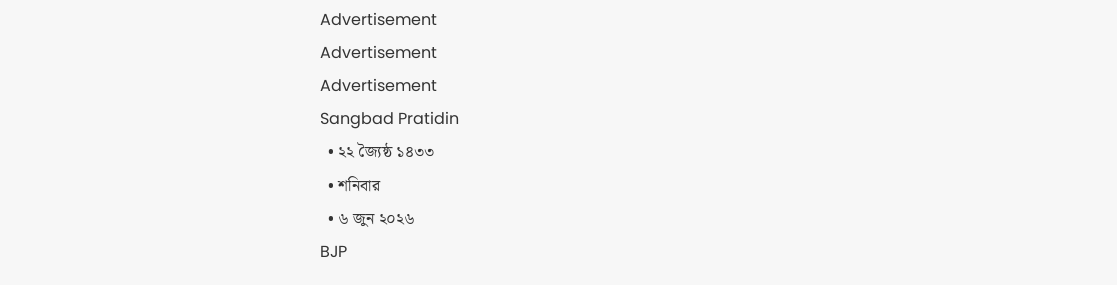Advertisement
Advertisement
Advertisement
Sangbad Pratidin
  • ২২ জ্যৈষ্ঠ ১৪৩৩
  • শনিবার
  • ৬ জুন ২০২৬
BJP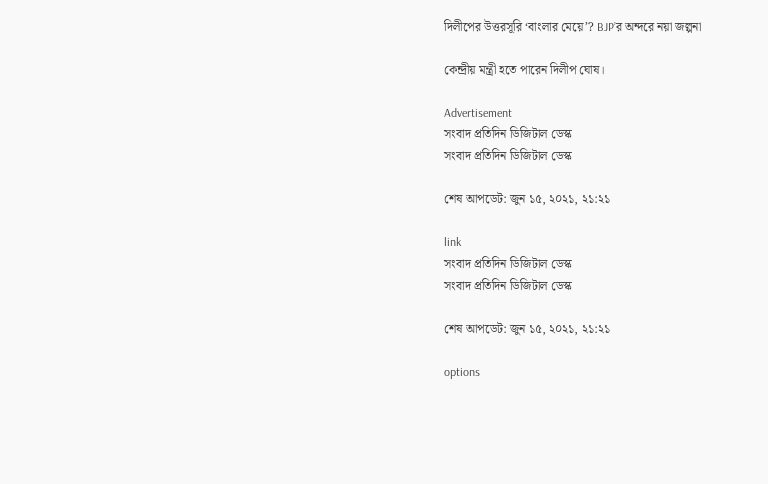দিলীপের উত্তরসূরি ‘বাংলার মেয়ে’? BJP’র অন্দরে নয়া জল্পনা

কেন্দ্রীয় মন্ত্রী হতে পারেন দিলীপ ঘোষ।

Advertisement
সংবাদ প্রতিদিন ডিজিটাল ডেস্ক
সংবাদ প্রতিদিন ডিজিটাল ডেস্ক

শেষ আপডেট: জুন ১৫, ২০২১, ২১:২১

link
সংবাদ প্রতিদিন ডিজিটাল ডেস্ক
সংবাদ প্রতিদিন ডিজিটাল ডেস্ক

শেষ আপডেট: জুন ১৫, ২০২১, ২১:২১

options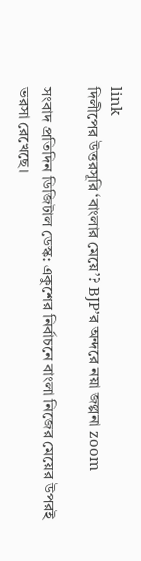link
দিলীপের উত্তরসূরি ‘বাংলার মেয়ে’? BJP’র অন্দরে নয়া জল্পনা zoom

সংবাদ প্রতিদিন ডিজিটাল ডেস্ক: একুশের নির্বাচনে বাংলা নিজের মেয়ের উপরই ভরসা রেখেছে।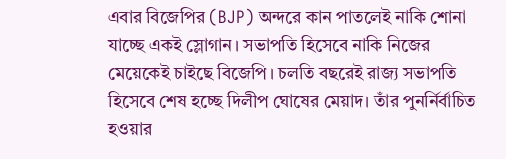এবার বিজেপির (BJP) অন্দরে কান পাতলেই নাকি শোনা যাচ্ছে একই স্লোগান। সভাপতি হিসেবে নাকি নিজের মেয়েকেই চাইছে বিজেপি। চলতি বছরেই রাজ্য সভাপতি হিসেবে শেষ হচ্ছে দিলীপ ঘোষের মেয়াদ। তাঁর পুনর্নির্বাচিত হওয়ার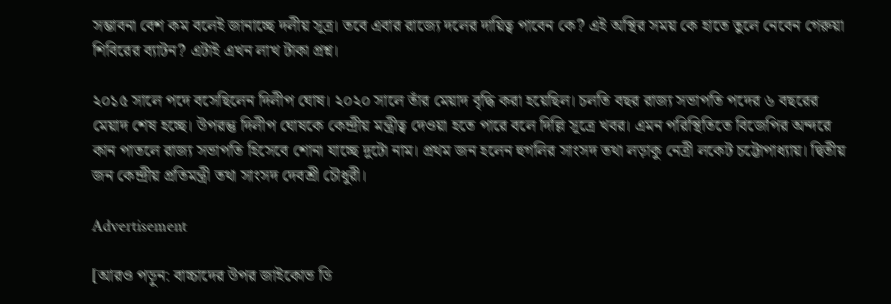সম্ভাবনা বেশ কম বলেই জানাচ্ছে দলীয় সূত্র। তবে এবার রাজ্যে দলের দায়িত্ব পাবেন কে? এই অস্থির সময় কে হাতে তুলে নেবেন গেরুয়া শিবিরের ব্যাটন? এটাই এখন লাখ টাকা প্রশ্ন।

২০১৫ সালে পদে বসেছিলেন দিলীপ ঘোষ। ২০২০ সালে তাঁর মেয়াদ বৃদ্ধি করা হয়েছিল। চলতি বছর রাজ্য সভাপতি পদের ৬ বছরের মেয়াদ শেষ হচ্ছে। উপরন্তু দিলীপ ঘোষকে কেন্দ্রীয় মন্ত্রীত্ব দেওয়া হতে পারে বলে দিল্লি সূত্রে খবর। এমন পরিস্থিতিতে বিজেপির অন্দরে কান পাতলে রাজ্য সভাপতি হিসেবে শোনা যাচ্ছে দুটো নাম। প্রথম জন হলেন হুগলির সাংসদ তথা লড়াকু নেত্রী লকেট চট্টোপাধ্যায়। দ্বিতীয় জন কেন্দ্রীয় প্রতিমন্ত্রী তথা সাংসদ দেবশ্রী চৌধুরী।

Advertisement

[আরও পড়ুন: বাচ্চাদের উপর জাইকোভ ডি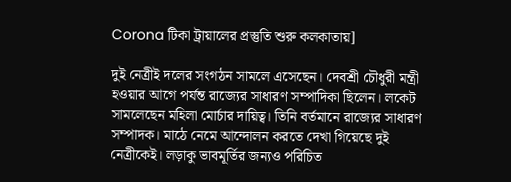Corona টিকা ট্রায়ালের প্রস্তুতি শুরু কলকাতায়]

দুই নেত্রীই দলের সংগঠন সামলে এসেছেন। দেবশ্রী চৌধুরী মন্ত্রী হওয়ার আগে পর্যন্ত রাজ্যের সাধারণ সম্পাদিকা ছিলেন। লকেট সামলেছেন মহিলা মোর্চার দায়িত্ব। তিনি বর্তমানে রাজ্যের সাধারণ সম্পাদক। মাঠে নেমে আন্দোলন করতে দেখা গিয়েছে দুই নেত্রীকেই। লড়াকু ভাবমূর্তির জন্যও পরিচিত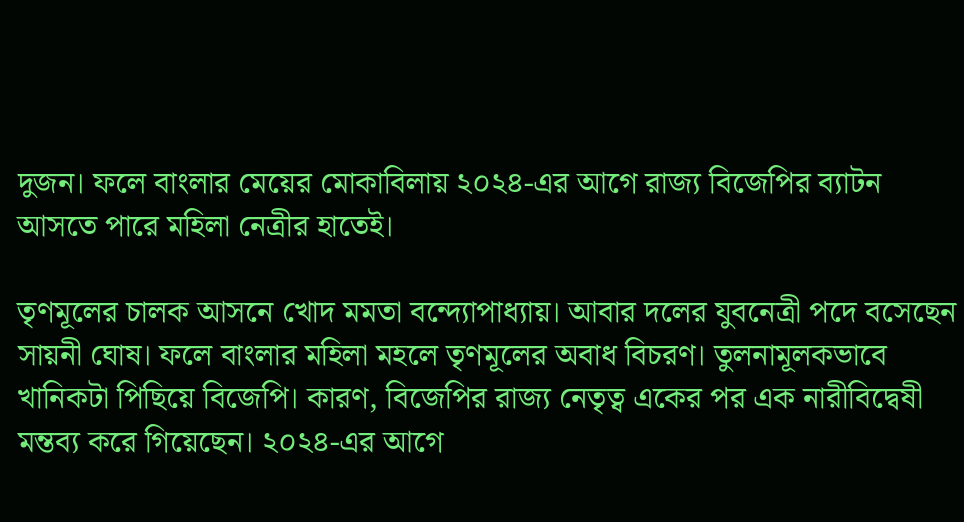দুজন। ফলে বাংলার মেয়ের মোকাবিলায় ২০২৪-এর আগে রাজ্য বিজেপির ব্যাটন আসতে পারে মহিলা নেত্রীর হাতেই।

তৃণমূলের চালক আসনে খোদ মমতা বন্দ্যোপাধ্যায়। আবার দলের যুবনেত্রী পদে বসেছেন সায়নী ঘোষ। ফলে বাংলার মহিলা মহলে তৃণমূলের অবাধ বিচরণ। তুলনামূলকভাবে খানিকটা পিছিয়ে বিজেপি। কারণ, বিজেপির রাজ্য নেতৃত্ব একের পর এক নারীবিদ্বেষী মন্তব্য করে গিয়েছেন। ২০২৪-এর আগে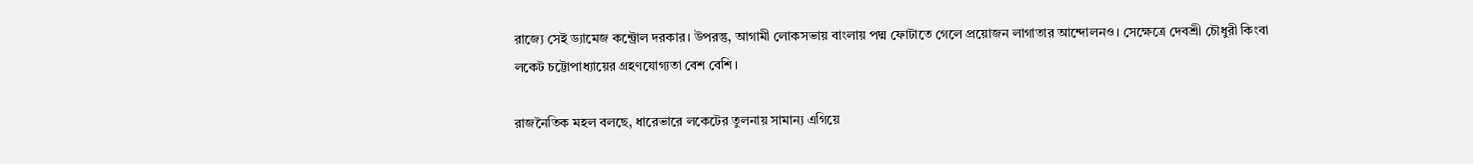রাজ্যে সেই ড্যামেজ কন্ট্রোল দরকার। উপরন্তু, আগামী লোকসভায় বাংলায় পদ্ম ফোটাতে গেলে প্রয়োজন লাগাতার আন্দোলনও। সেক্ষেত্রে দেবশ্রী চৌধুরী কিংবা লকেট চট্টোপাধ্যায়ের গ্রহণযোগ্যতা বেশ বেশি।

রাজনৈতিক মহল বলছে, ধারেভারে লকেটের তুলনায় সামান্য এগিয়ে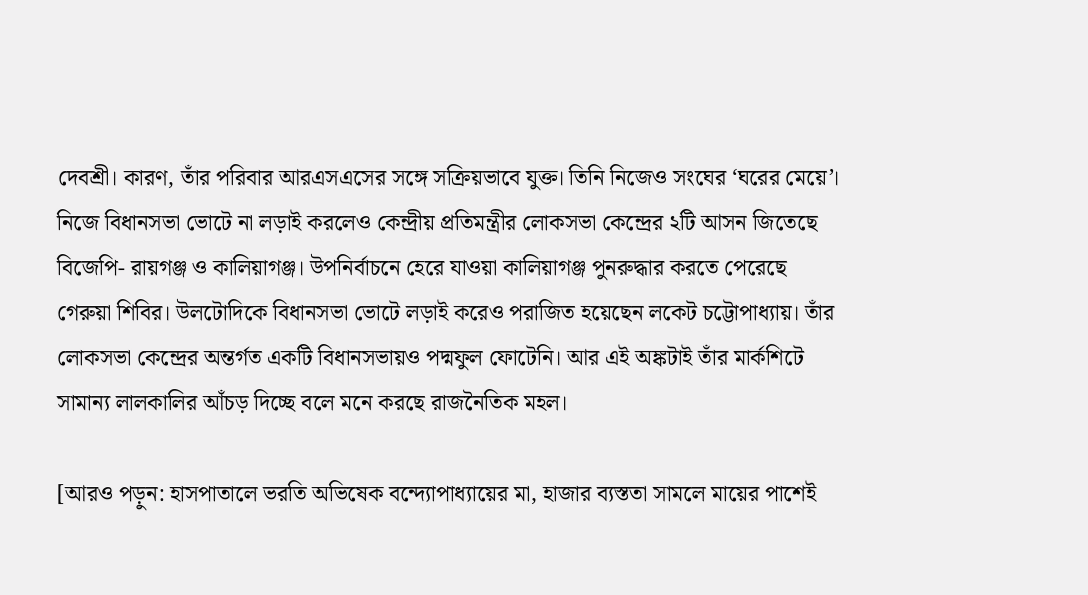দেবশ্রী। কারণ, তাঁর পরিবার আরএসএসের সঙ্গে সক্রিয়ভাবে যুক্ত। তিনি নিজেও সংঘের ‘ঘরের মেয়ে’। নিজে বিধানসভা ভোটে না লড়াই করলেও কেন্দ্রীয় প্রতিমন্ত্রীর লোকসভা কেন্দ্রের ২টি আসন জিতেছে বিজেপি- রায়গঞ্জ ও কালিয়াগঞ্জ। উপনির্বাচনে হেরে যাওয়া কালিয়াগঞ্জ পুনরুদ্ধার করতে পেরেছে গেরুয়া শিবির। উলটোদিকে বিধানসভা ভোটে লড়াই করেও পরাজিত হয়েছেন লকেট চট্টোপাধ্যায়। তাঁর লোকসভা কেন্দ্রের অন্তর্গত একটি বিধানসভায়ও পদ্মফুল ফোটেনি। আর এই অঙ্কটাই তাঁর মার্কশিটে সামান্য লালকালির আঁচড় দিচ্ছে বলে মনে করছে রাজনৈতিক মহল।

[আরও পড়ুন: হাসপাতালে ভরতি অভিষেক বন্দ্যোপাধ্যায়ের মা, হাজার ব্যস্ততা সামলে মায়ের পাশেই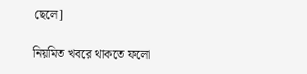ছেলে]

নিয়মিত খবরে থাকতে ফলো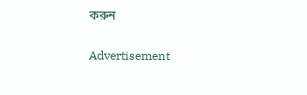করুন

Advertisement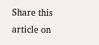Share this article on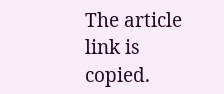The article link is copied.